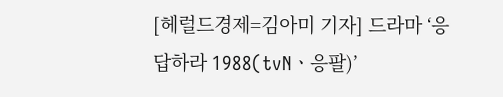[헤럴드경제=김아미 기자] 드라마 ‘응답하라 1988(tvNㆍ응팔)’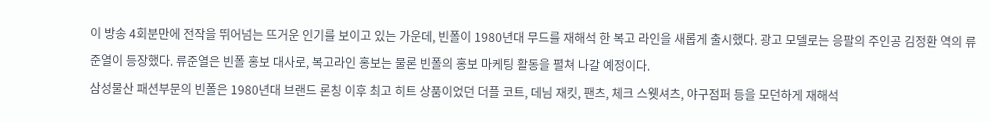이 방송 4회분만에 전작을 뛰어넘는 뜨거운 인기를 보이고 있는 가운데, 빈폴이 1980년대 무드를 재해석 한 복고 라인을 새롭게 출시했다. 광고 모델로는 응팔의 주인공 김정환 역의 류준열이 등장했다. 류준열은 빈폴 홍보 대사로, 복고라인 홍보는 물론 빈폴의 홍보 마케팅 활동을 펼쳐 나갈 예정이다.
삼성물산 패션부문의 빈폴은 1980년대 브랜드 론칭 이후 최고 히트 상품이었던 더플 코트, 데님 재킷, 팬츠, 체크 스웻셔츠, 야구점퍼 등을 모던하게 재해석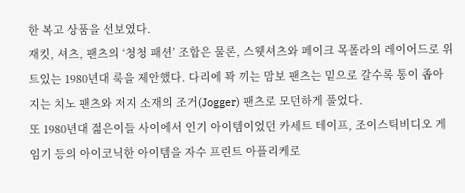한 복고 상품을 선보였다.
재킷, 셔츠, 팬츠의 ‘청청 패션’ 조합은 물론, 스웻셔츠와 페이크 목폴라의 레이어드로 위트있는 1980년대 룩을 제안했다. 다리에 꽉 끼는 맘보 팬츠는 밑으로 갈수록 통이 좁아지는 치노 팬츠와 저지 소재의 조거(Jogger) 팬츠로 모던하게 풀었다.
또 1980년대 젊은이들 사이에서 인기 아이템이었던 카세트 테이프, 조이스틱비디오 게임기 등의 아이코닉한 아이템을 자수 프린트 아플리케로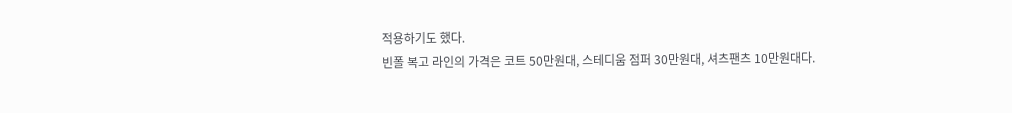적용하기도 했다.
빈폴 복고 라인의 가격은 코트 50만원대, 스테디움 점퍼 30만원대, 셔츠팬츠 10만원대다.